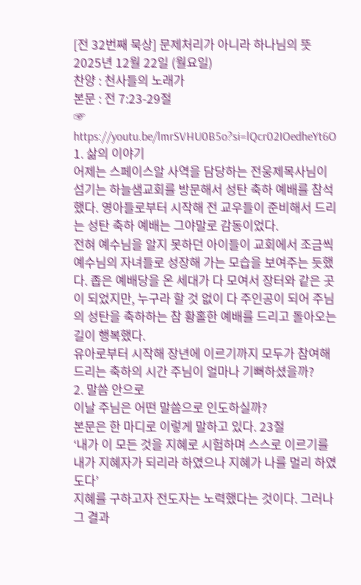[전 32번째 묵상] 문제처리가 아니라 하나님의 뜻
2025년 12월 22일 (월요일)
찬양 : 천사들의 노래가
본문 : 전 7:23-29절
☞ https://youtu.be/lmrSVHU0B5o?si=lQcr02IOedheYt6O
1. 삶의 이야기
어제는 스페이스알 사역을 담당하는 전웅제목사님이 섬기는 하늘샘교회를 방문해서 성탄 축하 예배를 참석했다. 영아들로부터 시작해 전 교우들이 준비해서 드리는 성탄 축하 예배는 그야말로 감동이었다.
전혀 예수님을 알지 못하던 아이들이 교회에서 조금씩 예수님의 자녀들로 성장해 가는 모습을 보여주는 듯했다. 좁은 예배당을 온 세대가 다 모여서 장터와 같은 곳이 되었지만, 누구라 할 것 없이 다 주인공이 되어 주님의 성탄을 축하하는 참 황홀한 예배를 드리고 돌아오는 길이 행복했다.
유아로부터 시작해 장년에 이르기까지 모두가 참여해 드리는 축하의 시간 주님이 얼마나 기뻐하셨을까?
2. 말씀 안으로
이날 주님은 어떤 말씀으로 인도하실까?
본문은 한 마디로 이렇게 말하고 있다. 23절
‘내가 이 모든 것을 지혜로 시험하며 스스로 이르기를 내가 지혜자가 되리라 하였으나 지혜가 나를 멀리 하였도다’
지혜를 구하고자 전도자는 노력했다는 것이다. 그러나 그 결과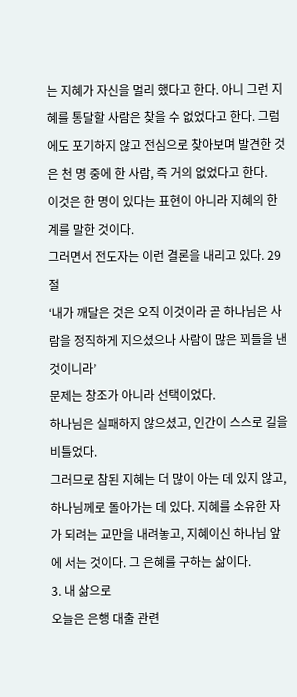는 지혜가 자신을 멀리 했다고 한다. 아니 그런 지혜를 통달할 사람은 찾을 수 없었다고 한다. 그럼에도 포기하지 않고 전심으로 찾아보며 발견한 것은 천 명 중에 한 사람, 즉 거의 없었다고 한다.
이것은 한 명이 있다는 표현이 아니라 지혜의 한계를 말한 것이다.
그러면서 전도자는 이런 결론을 내리고 있다. 29절
‘내가 깨달은 것은 오직 이것이라 곧 하나님은 사람을 정직하게 지으셨으나 사람이 많은 꾀들을 낸 것이니라’
문제는 창조가 아니라 선택이었다.
하나님은 실패하지 않으셨고, 인간이 스스로 길을 비틀었다.
그러므로 참된 지혜는 더 많이 아는 데 있지 않고, 하나님께로 돌아가는 데 있다. 지혜를 소유한 자가 되려는 교만을 내려놓고, 지혜이신 하나님 앞에 서는 것이다. 그 은혜를 구하는 삶이다.
3. 내 삶으로
오늘은 은행 대출 관련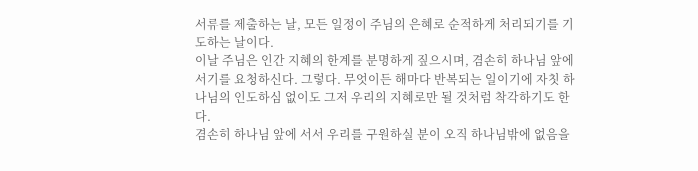서류를 제출하는 날, 모든 일정이 주님의 은혜로 순적하게 처리되기를 기도하는 날이다.
이날 주님은 인간 지혜의 한계를 분명하게 짚으시며, 겸손히 하나님 앞에 서기를 요청하신다. 그렇다. 무엇이든 해마다 반복되는 일이기에 자칫 하나님의 인도하심 없이도 그저 우리의 지혜로만 될 것처럼 착각하기도 한다.
겸손히 하나님 앞에 서서 우리를 구원하실 분이 오직 하나님밖에 없음을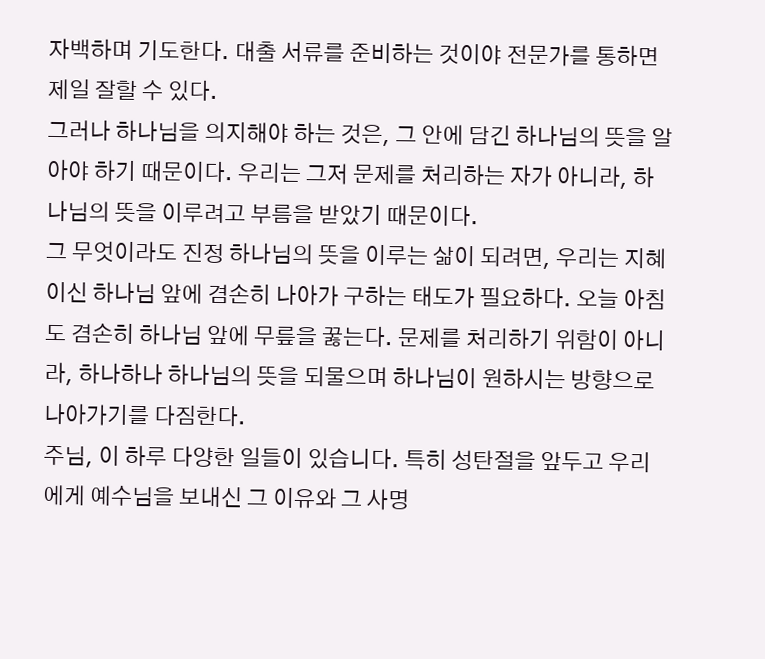자백하며 기도한다. 대출 서류를 준비하는 것이야 전문가를 통하면 제일 잘할 수 있다.
그러나 하나님을 의지해야 하는 것은, 그 안에 담긴 하나님의 뜻을 알아야 하기 때문이다. 우리는 그저 문제를 처리하는 자가 아니라, 하나님의 뜻을 이루려고 부름을 받았기 때문이다.
그 무엇이라도 진정 하나님의 뜻을 이루는 삶이 되려면, 우리는 지혜이신 하나님 앞에 겸손히 나아가 구하는 태도가 필요하다. 오늘 아침도 겸손히 하나님 앞에 무릎을 꿇는다. 문제를 처리하기 위함이 아니라, 하나하나 하나님의 뜻을 되물으며 하나님이 원하시는 방향으로 나아가기를 다짐한다.
주님, 이 하루 다양한 일들이 있습니다. 특히 성탄절을 앞두고 우리에게 예수님을 보내신 그 이유와 그 사명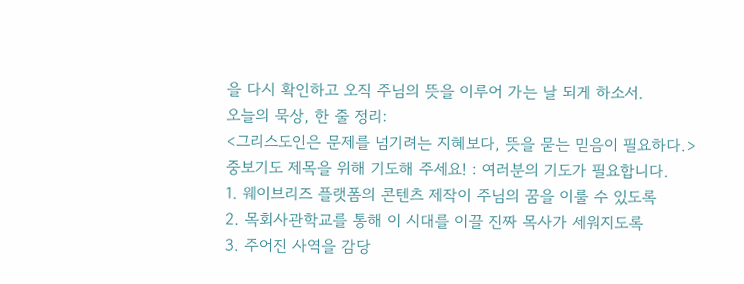을 다시 확인하고 오직 주님의 뜻을 이루어 가는 날 되게 하소서.
오늘의 묵상, 한 줄 정리:
<그리스도인은 문제를 넘기려는 지혜보다, 뜻을 묻는 믿음이 필요하다.>
중보기도 제목을 위해 기도해 주세요! : 여러분의 기도가 필요합니다.
1. 웨이브리즈 플랫폼의 콘텐츠 제작이 주님의 꿈을 이룰 수 있도록
2. 목회사관학교를 통해 이 시대를 이끌 진짜 목사가 세워지도록
3. 주어진 사역을 감당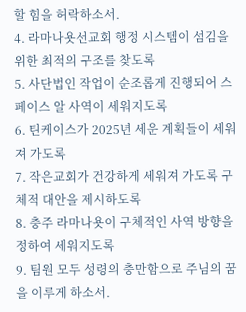할 힘을 허락하소서.
4. 라마나욧선교회 행정 시스템이 섬김을 위한 최적의 구조를 찾도록
5. 사단법인 작업이 순조롭게 진행되어 스페이스 알 사역이 세워지도록
6. 틴케이스가 2025년 세운 계획들이 세워져 가도록
7. 작은교회가 건강하게 세워져 가도록 구체적 대안을 제시하도록
8. 충주 라마나욧이 구체적인 사역 방향을 정하여 세워지도록
9. 팀원 모두 성령의 충만함으로 주님의 꿈을 이루게 하소서.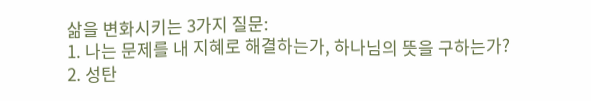삶을 변화시키는 3가지 질문:
1. 나는 문제를 내 지혜로 해결하는가, 하나님의 뜻을 구하는가?
2. 성탄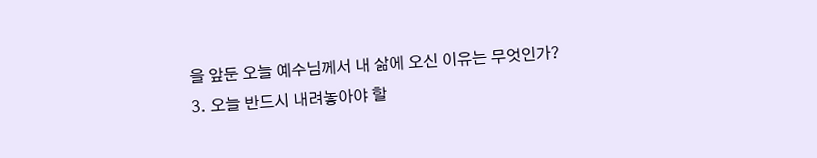을 앞둔 오늘 예수님께서 내 삶에 오신 이유는 무엇인가?
3. 오늘 반드시 내려놓아야 할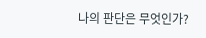나의 판단은 무엇인가?